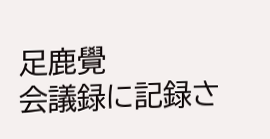足鹿覺
会議録に記録さ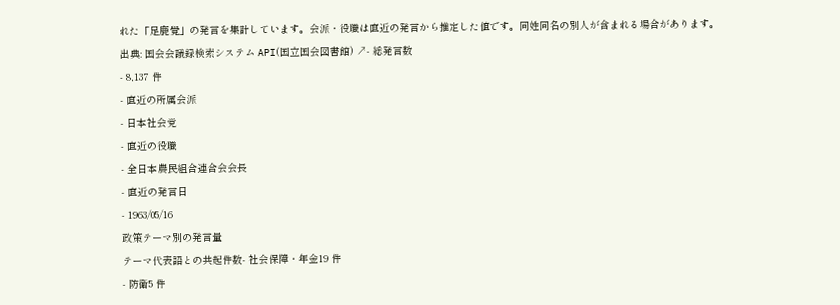れた「足鹿覺」の発言を集計しています。会派・役職は直近の発言から推定した値です。同姓同名の別人が含まれる場合があります。
出典: 国会会議録検索システム API(国立国会図書館) ↗- 総発言数
- 8,137 件
- 直近の所属会派
- 日本社会党
- 直近の役職
- 全日本農民組合連合会会長
- 直近の発言日
- 1963/05/16
政策テーマ別の発言量
テーマ代表語との共起件数- 社会保障・年金19 件
- 防衛5 件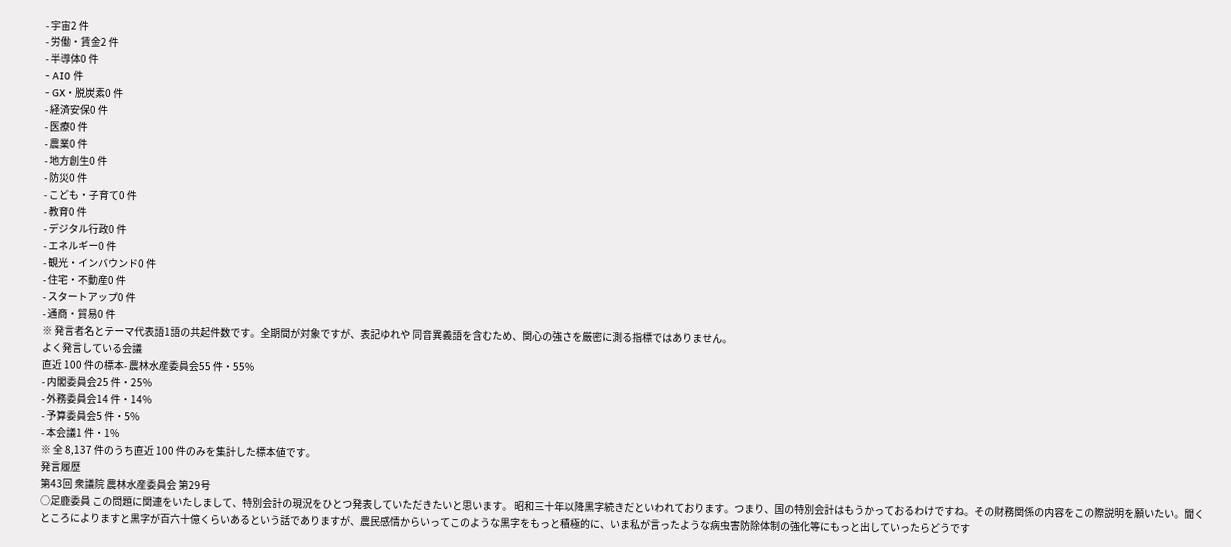- 宇宙2 件
- 労働・賃金2 件
- 半導体0 件
- AI0 件
- GX・脱炭素0 件
- 経済安保0 件
- 医療0 件
- 農業0 件
- 地方創生0 件
- 防災0 件
- こども・子育て0 件
- 教育0 件
- デジタル行政0 件
- エネルギー0 件
- 観光・インバウンド0 件
- 住宅・不動産0 件
- スタートアップ0 件
- 通商・貿易0 件
※ 発言者名とテーマ代表語1語の共起件数です。全期間が対象ですが、表記ゆれや 同音異義語を含むため、関心の強さを厳密に測る指標ではありません。
よく発言している会議
直近 100 件の標本- 農林水産委員会55 件・55%
- 内閣委員会25 件・25%
- 外務委員会14 件・14%
- 予算委員会5 件・5%
- 本会議1 件・1%
※ 全 8,137 件のうち直近 100 件のみを集計した標本値です。
発言履歴
第43回 衆議院 農林水産委員会 第29号
○足鹿委員 この問題に関連をいたしまして、特別会計の現況をひとつ発表していただきたいと思います。 昭和三十年以降黒字続きだといわれております。つまり、国の特別会計はもうかっておるわけですね。その財務関係の内容をこの際説明を願いたい。聞くところによりますと黒字が百六十億くらいあるという話でありますが、農民感情からいってこのような黒字をもっと積極的に、いま私が言ったような病虫害防除体制の強化等にもっと出していったらどうです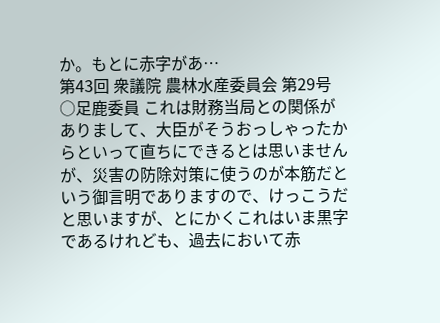か。もとに赤字があ…
第43回 衆議院 農林水産委員会 第29号
○足鹿委員 これは財務当局との関係がありまして、大臣がそうおっしゃったからといって直ちにできるとは思いませんが、災害の防除対策に使うのが本筋だという御言明でありますので、けっこうだと思いますが、とにかくこれはいま黒字であるけれども、過去において赤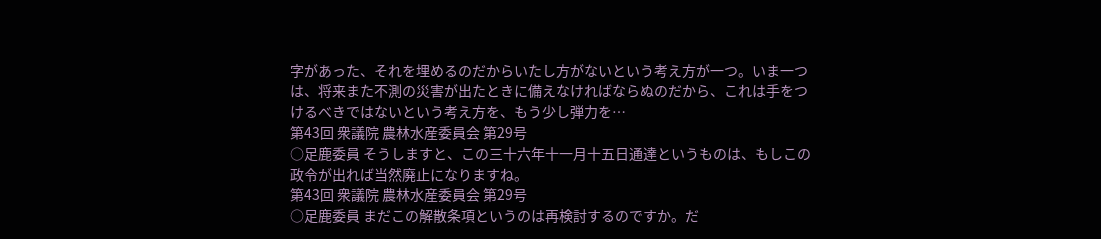字があった、それを埋めるのだからいたし方がないという考え方が一つ。いま一つは、将来また不測の災害が出たときに備えなければならぬのだから、これは手をつけるべきではないという考え方を、もう少し弾力を…
第43回 衆議院 農林水産委員会 第29号
○足鹿委員 そうしますと、この三十六年十一月十五日通達というものは、もしこの政令が出れば当然廃止になりますね。
第43回 衆議院 農林水産委員会 第29号
○足鹿委員 まだこの解散条項というのは再検討するのですか。だ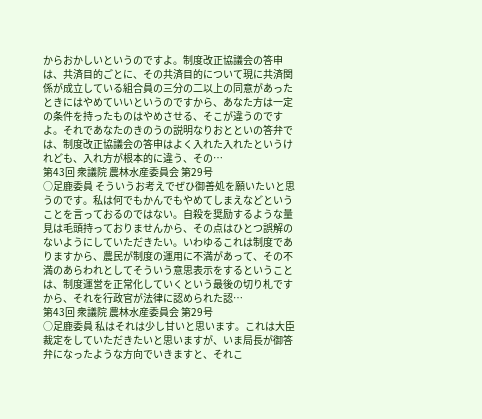からおかしいというのですよ。制度改正協議会の答申は、共済目的ごとに、その共済目的について現に共済関係が成立している組合員の三分の二以上の同意があったときにはやめていいというのですから、あなた方は一定の条件を持ったものはやめさせる、そこが違うのですよ。それであなたのきのうの説明なりおとといの答弁では、制度改正協議会の答申はよく入れた入れたというけれども、入れ方が根本的に違う、その…
第43回 衆議院 農林水産委員会 第29号
○足鹿委員 そういうお考えでぜひ御善処を願いたいと思うのです。私は何でもかんでもやめてしまえなどということを言っておるのではない。自殺を奨励するような量見は毛頭持っておりませんから、その点はひとつ誤解のないようにしていただきたい。いわゆるこれは制度でありますから、農民が制度の運用に不満があって、その不満のあらわれとしてそういう意思表示をするということは、制度運営を正常化していくという最後の切り札ですから、それを行政官が法律に認められた認…
第43回 衆議院 農林水産委員会 第29号
○足鹿委員 私はそれは少し甘いと思います。これは大臣裁定をしていただきたいと思いますが、いま局長が御答弁になったような方向でいきますと、それこ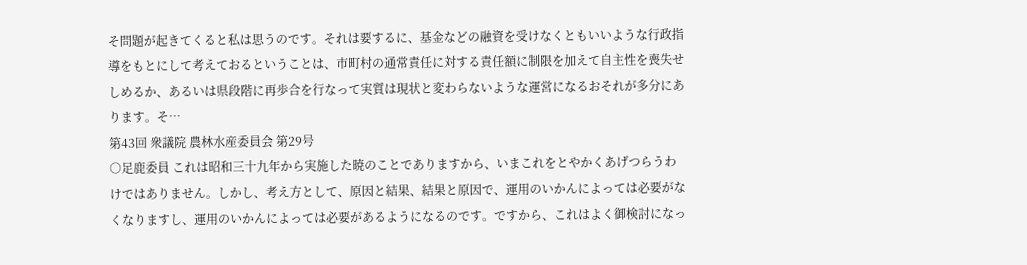そ問題が起きてくると私は思うのです。それは要するに、基金などの融資を受けなくともいいような行政指導をもとにして考えておるということは、市町村の通常責任に対する責任額に制限を加えて自主性を喪失せしめるか、あるいは県段階に再歩合を行なって実質は現状と変わらないような運営になるおそれが多分にあります。そ…
第43回 衆議院 農林水産委員会 第29号
○足鹿委員 これは昭和三十九年から実施した暁のことでありますから、いまこれをとやかくあげつらうわけではありません。しかし、考え方として、原因と結果、結果と原因で、運用のいかんによっては必要がなくなりますし、運用のいかんによっては必要があるようになるのです。ですから、これはよく御検討になっ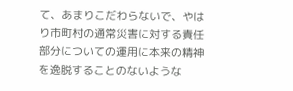て、あまりこだわらないで、やはり市町村の通常災害に対する責任部分についての運用に本来の精神を逸脱することのないような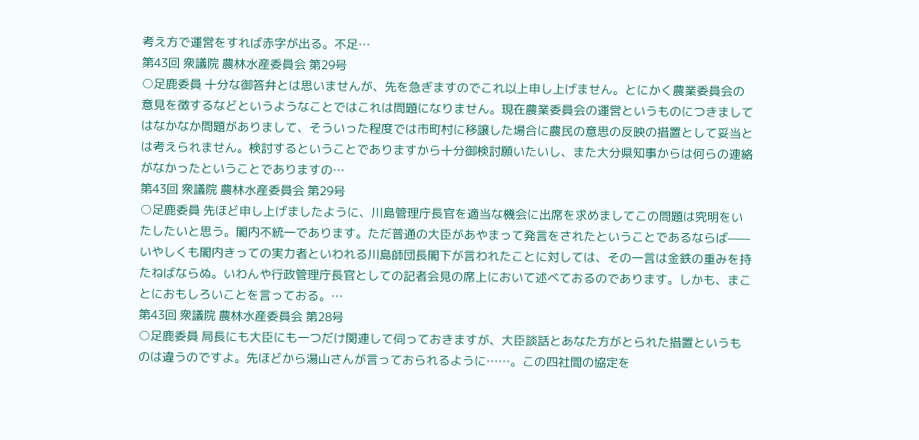考え方で運営をすれば赤字が出る。不足…
第43回 衆議院 農林水産委員会 第29号
○足鹿委員 十分な御答弁とは思いませんが、先を急ぎますのでこれ以上申し上げません。とにかく農業委員会の意見を徴するなどというようなことではこれは問題になりません。現在農業委員会の運営というものにつきましてはなかなか問題がありまして、そういった程度では市町村に移譲した場合に農民の意思の反映の措置として妥当とは考えられません。検討するということでありますから十分御検討願いたいし、また大分県知事からは何らの連絡がなかったということでありますの…
第43回 衆議院 農林水産委員会 第29号
○足鹿委員 先ほど申し上げましたように、川島管理庁長官を適当な機会に出席を求めましてこの問題は究明をいたしたいと思う。閣内不統一であります。ただ普通の大臣があやまって発言をされたということであるならば——いやしくも閣内きっての実力者といわれる川島師団長閣下が言われたことに対しては、その一言は金鉄の重みを持たねばならぬ。いわんや行政管理庁長官としての記者会見の席上において述べておるのであります。しかも、まことにおもしろいことを言っておる。…
第43回 衆議院 農林水産委員会 第28号
○足鹿委員 局長にも大臣にも一つだけ関連して伺っておきますが、大臣談話とあなた方がとられた措置というものは違うのですよ。先ほどから湯山さんが言っておられるように……。この四社間の協定を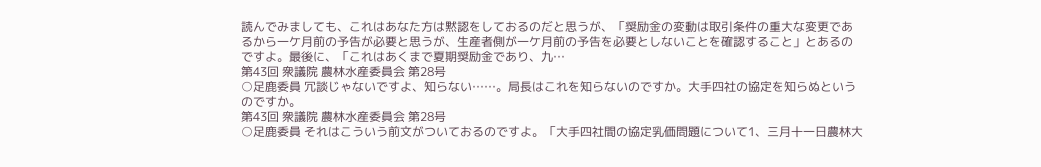読んでみましても、これはあなた方は黙認をしておるのだと思うが、「奨励金の変動は取引条件の重大な変更であるから一ケ月前の予告が必要と思うが、生産者側が一ケ月前の予告を必要としないことを確認すること」とあるのですよ。最後に、「これはあくまで夏期奨励金であり、九…
第43回 衆議院 農林水産委員会 第28号
○足鹿委員 冗談じゃないですよ、知らない……。局長はこれを知らないのですか。大手四社の協定を知らぬというのですか。
第43回 衆議院 農林水産委員会 第28号
○足鹿委員 それはこういう前文がついておるのですよ。「大手四社間の協定乳価問題について1、三月十一日農林大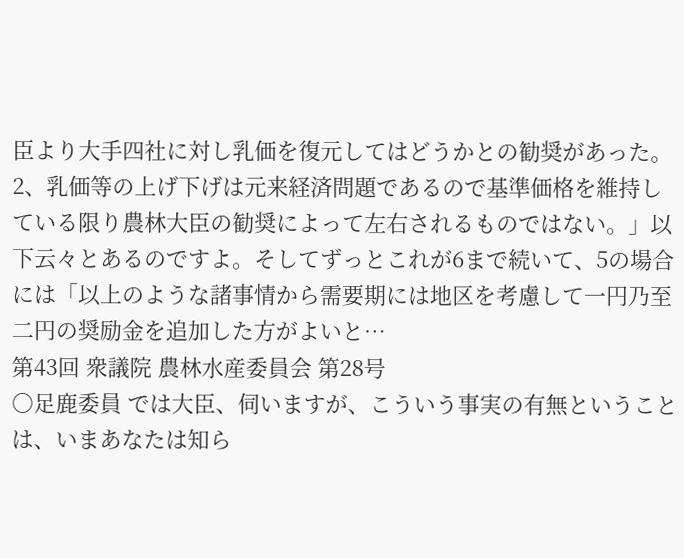臣より大手四社に対し乳価を復元してはどうかとの勧奨があった。2、乳価等の上げ下げは元来経済問題であるので基準価格を維持している限り農林大臣の勧奨によって左右されるものではない。」以下云々とあるのですよ。そしてずっとこれが6まで続いて、5の場合には「以上のような諸事情から需要期には地区を考慮して一円乃至二円の奨励金を追加した方がよいと…
第43回 衆議院 農林水産委員会 第28号
○足鹿委員 では大臣、伺いますが、こういう事実の有無ということは、いまあなたは知ら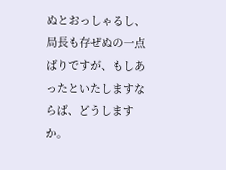ぬとおっしゃるし、局長も存ぜぬの一点ばりですが、もしあったといたしますならば、どうしますか。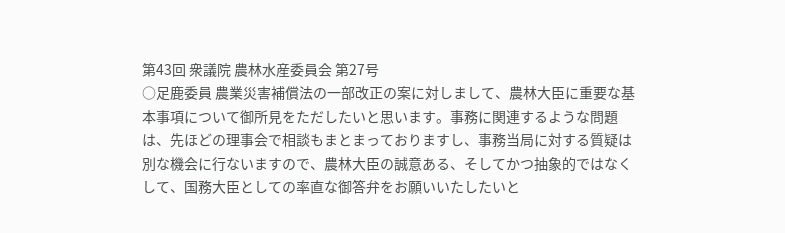第43回 衆議院 農林水産委員会 第27号
○足鹿委員 農業災害補償法の一部改正の案に対しまして、農林大臣に重要な基本事項について御所見をただしたいと思います。事務に関連するような問題は、先ほどの理事会で相談もまとまっておりますし、事務当局に対する質疑は別な機会に行ないますので、農林大臣の誠意ある、そしてかつ抽象的ではなくして、国務大臣としての率直な御答弁をお願いいたしたいと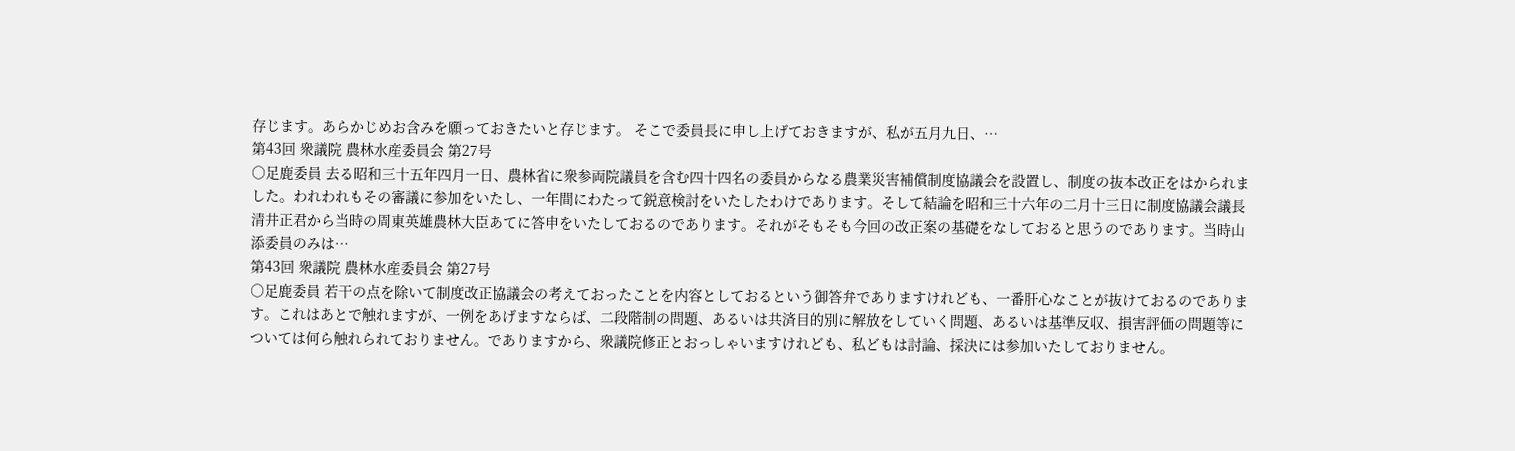存じます。あらかじめお含みを願っておきたいと存じます。 そこで委員長に申し上げておきますが、私が五月九日、…
第43回 衆議院 農林水産委員会 第27号
○足鹿委員 去る昭和三十五年四月一日、農林省に衆参両院議員を含む四十四名の委員からなる農業災害補償制度協議会を設置し、制度の抜本改正をはかられました。われわれもその審議に参加をいたし、一年間にわたって鋭意検討をいたしたわけであります。そして結論を昭和三十六年の二月十三日に制度協議会議長清井正君から当時の周東英雄農林大臣あてに答申をいたしておるのであります。それがそもそも今回の改正案の基礎をなしておると思うのであります。当時山添委員のみは…
第43回 衆議院 農林水産委員会 第27号
○足鹿委員 若干の点を除いて制度改正協議会の考えておったことを内容としておるという御答弁でありますけれども、一番肝心なことが抜けておるのであります。これはあとで触れますが、一例をあげますならば、二段階制の問題、あるいは共済目的別に解放をしていく問題、あるいは基準反収、損害評価の問題等については何ら触れられておりません。でありますから、衆議院修正とおっしゃいますけれども、私どもは討論、採決には参加いたしておりません。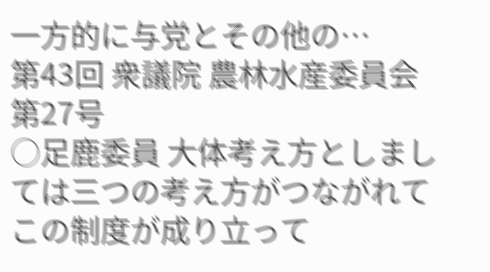一方的に与党とその他の…
第43回 衆議院 農林水産委員会 第27号
○足鹿委員 大体考え方としましては三つの考え方がつながれてこの制度が成り立って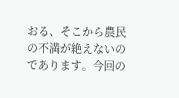おる、そこから農民の不満が絶えないのであります。今回の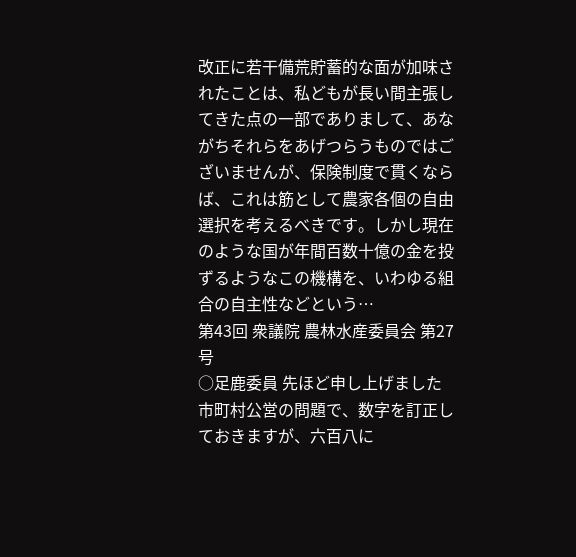改正に若干備荒貯蓄的な面が加味されたことは、私どもが長い間主張してきた点の一部でありまして、あながちそれらをあげつらうものではございませんが、保険制度で貫くならば、これは筋として農家各個の自由選択を考えるべきです。しかし現在のような国が年間百数十億の金を投ずるようなこの機構を、いわゆる組合の自主性などという…
第43回 衆議院 農林水産委員会 第27号
○足鹿委員 先ほど申し上げました市町村公営の問題で、数字を訂正しておきますが、六百八に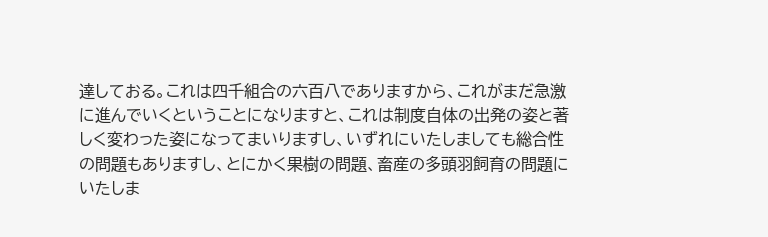達しておる。これは四千組合の六百八でありますから、これがまだ急激に進んでいくということになりますと、これは制度自体の出発の姿と著しく変わった姿になってまいりますし、いずれにいたしましても総合性の問題もありますし、とにかく果樹の問題、畜産の多頭羽飼育の問題にいたしま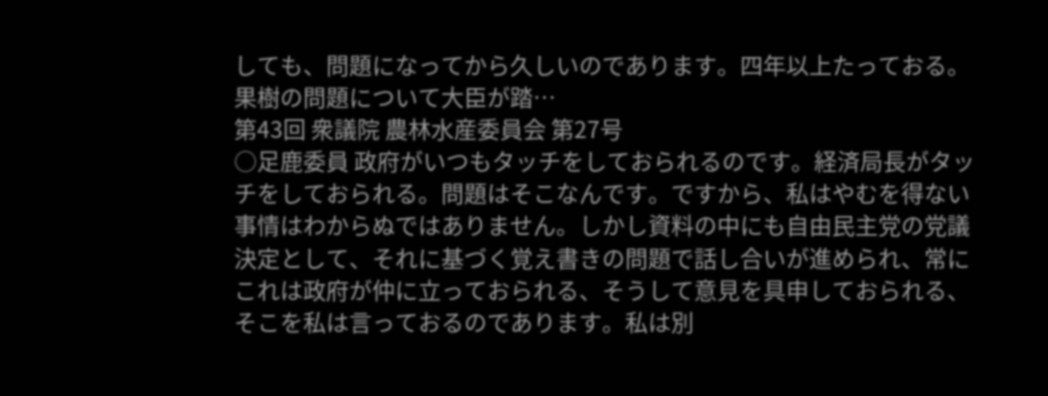しても、問題になってから久しいのであります。四年以上たっておる。果樹の問題について大臣が踏…
第43回 衆議院 農林水産委員会 第27号
○足鹿委員 政府がいつもタッチをしておられるのです。経済局長がタッチをしておられる。問題はそこなんです。ですから、私はやむを得ない事情はわからぬではありません。しかし資料の中にも自由民主党の党議決定として、それに基づく覚え書きの問題で話し合いが進められ、常にこれは政府が仲に立っておられる、そうして意見を具申しておられる、そこを私は言っておるのであります。私は別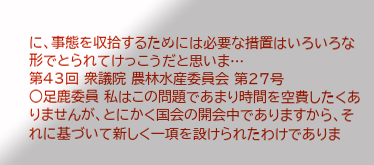に、事態を収拾するためには必要な措置はいろいろな形でとられてけっこうだと思いま…
第43回 衆議院 農林水産委員会 第27号
○足鹿委員 私はこの問題であまり時間を空費したくありませんが、とにかく国会の開会中でありますから、それに基づいて新しく一項を設けられたわけでありま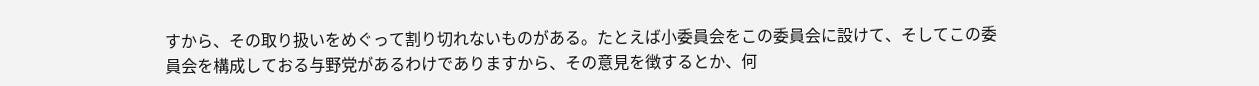すから、その取り扱いをめぐって割り切れないものがある。たとえば小委員会をこの委員会に設けて、そしてこの委員会を構成しておる与野党があるわけでありますから、その意見を徴するとか、何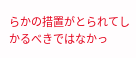らかの措置がとられてしかるべきではなかっ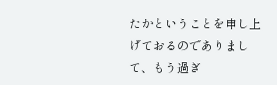たかということを申し上げておるのでありまして、もう過ぎ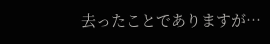去ったことでありますが…